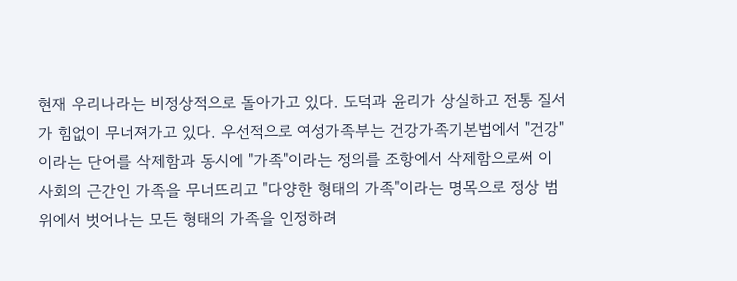현재 우리나라는 비정상적으로 돌아가고 있다. 도덕과 윤리가 상실하고 전통 질서가 힘없이 무너져가고 있다. 우선적으로 여성가족부는 건강가족기본법에서 "건강"이라는 단어를 삭제함과 동시에 "가족"이라는 정의를 조항에서 삭제함으로써 이 사회의 근간인 가족을 무너뜨리고 "다양한 형태의 가족"이라는 명목으로 정상 범위에서 벗어나는 모든 형태의 가족을 인정하려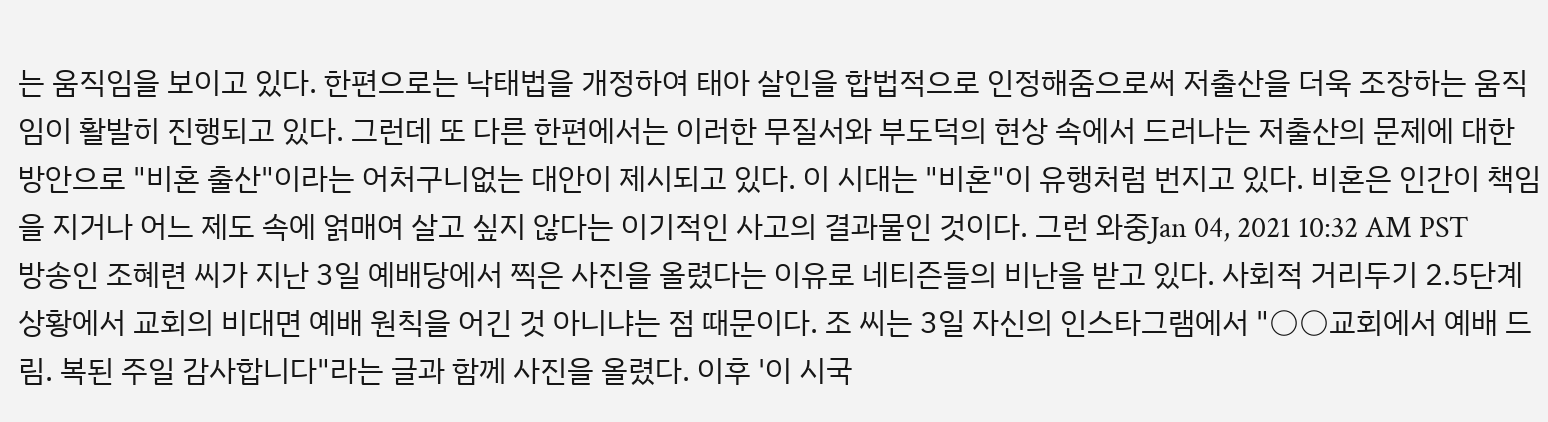는 움직임을 보이고 있다. 한편으로는 낙태법을 개정하여 태아 살인을 합법적으로 인정해줌으로써 저출산을 더욱 조장하는 움직임이 활발히 진행되고 있다. 그런데 또 다른 한편에서는 이러한 무질서와 부도덕의 현상 속에서 드러나는 저출산의 문제에 대한 방안으로 "비혼 출산"이라는 어처구니없는 대안이 제시되고 있다. 이 시대는 "비혼"이 유행처럼 번지고 있다. 비혼은 인간이 책임을 지거나 어느 제도 속에 얽매여 살고 싶지 않다는 이기적인 사고의 결과물인 것이다. 그런 와중Jan 04, 2021 10:32 AM PST
방송인 조혜련 씨가 지난 3일 예배당에서 찍은 사진을 올렸다는 이유로 네티즌들의 비난을 받고 있다. 사회적 거리두기 2.5단계 상황에서 교회의 비대면 예배 원칙을 어긴 것 아니냐는 점 때문이다. 조 씨는 3일 자신의 인스타그램에서 "○○교회에서 예배 드림. 복된 주일 감사합니다"라는 글과 함께 사진을 올렸다. 이후 '이 시국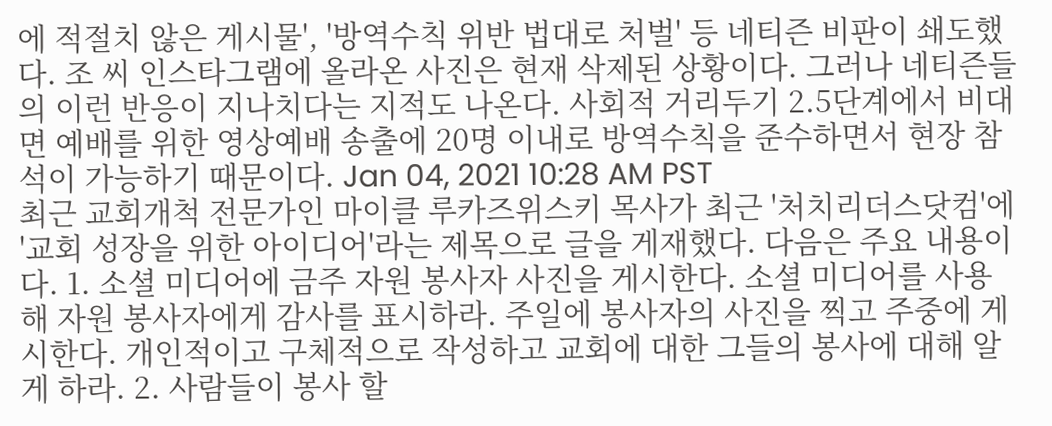에 적절치 않은 게시물', '방역수칙 위반 법대로 처벌' 등 네티즌 비판이 쇄도했다. 조 씨 인스타그램에 올라온 사진은 현재 삭제된 상황이다. 그러나 네티즌들의 이런 반응이 지나치다는 지적도 나온다. 사회적 거리두기 2.5단계에서 비대면 예배를 위한 영상예배 송출에 20명 이내로 방역수칙을 준수하면서 현장 참석이 가능하기 때문이다. Jan 04, 2021 10:28 AM PST
최근 교회개척 전문가인 마이클 루카즈위스키 목사가 최근 '처치리더스닷컴'에 '교회 성장을 위한 아이디어'라는 제목으로 글을 게재했다. 다음은 주요 내용이다. 1. 소셜 미디어에 금주 자원 봉사자 사진을 게시한다. 소셜 미디어를 사용해 자원 봉사자에게 감사를 표시하라. 주일에 봉사자의 사진을 찍고 주중에 게시한다. 개인적이고 구체적으로 작성하고 교회에 대한 그들의 봉사에 대해 알게 하라. 2. 사람들이 봉사 할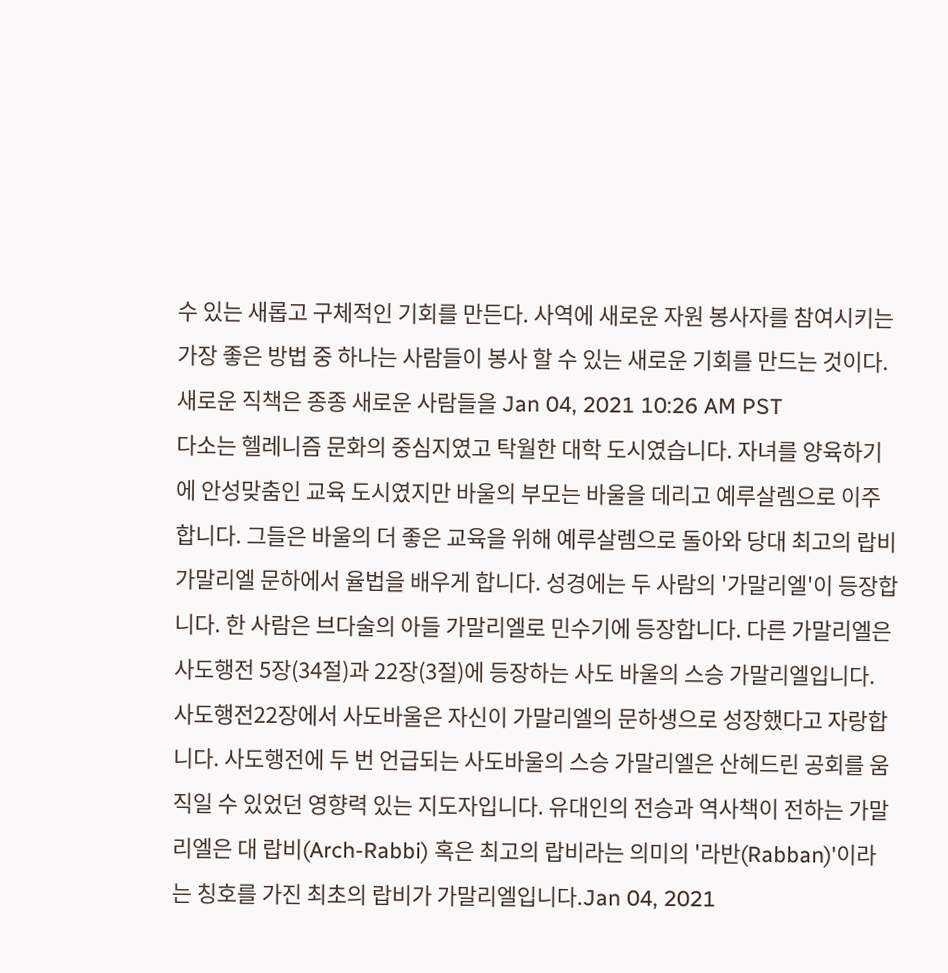수 있는 새롭고 구체적인 기회를 만든다. 사역에 새로운 자원 봉사자를 참여시키는 가장 좋은 방법 중 하나는 사람들이 봉사 할 수 있는 새로운 기회를 만드는 것이다. 새로운 직책은 종종 새로운 사람들을 Jan 04, 2021 10:26 AM PST
다소는 헬레니즘 문화의 중심지였고 탁월한 대학 도시였습니다. 자녀를 양육하기에 안성맞춤인 교육 도시였지만 바울의 부모는 바울을 데리고 예루살렘으로 이주합니다. 그들은 바울의 더 좋은 교육을 위해 예루살렘으로 돌아와 당대 최고의 랍비 가말리엘 문하에서 율법을 배우게 합니다. 성경에는 두 사람의 '가말리엘'이 등장합니다. 한 사람은 브다술의 아들 가말리엘로 민수기에 등장합니다. 다른 가말리엘은 사도행전 5장(34절)과 22장(3절)에 등장하는 사도 바울의 스승 가말리엘입니다. 사도행전22장에서 사도바울은 자신이 가말리엘의 문하생으로 성장했다고 자랑합니다. 사도행전에 두 번 언급되는 사도바울의 스승 가말리엘은 산헤드린 공회를 움직일 수 있었던 영향력 있는 지도자입니다. 유대인의 전승과 역사책이 전하는 가말리엘은 대 랍비(Arch-Rabbi) 혹은 최고의 랍비라는 의미의 '라반(Rabban)'이라는 칭호를 가진 최초의 랍비가 가말리엘입니다.Jan 04, 2021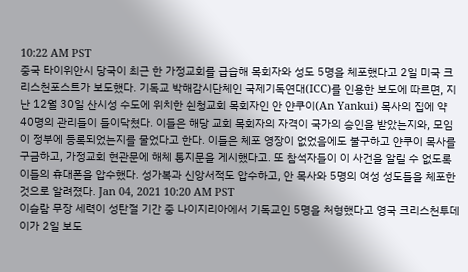10:22 AM PST
중국 타이위안시 당국이 최근 한 가정교회를 급습해 목회자와 성도 5명을 체포했다고 2일 미국 크리스천포스트가 보도했다. 기독교 박해감시단체인 국제기독연대(ICC)를 인용한 보도에 따르면, 지난 12월 30일 산시성 수도에 위치한 쉰청교회 목회자인 안 얀쿠이(An Yankui) 목사의 집에 약 40명의 관리들이 들이닥쳤다. 이들은 해당 교회 목회자의 자격이 국가의 승인을 받았는지와, 모임이 정부에 등록되었는지를 물었다고 한다. 이들은 체포 영장이 없었음에도 불구하고 얀쿠이 목사를 구금하고, 가정교회 현관문에 해체 통지문을 게시했다고. 또 참석자들이 이 사건을 알릴 수 없도록 이들의 휴대폰을 압수했다. 성가복과 신앙서적도 압수하고, 안 목사와 5명의 여성 성도들을 체포한 것으로 알려졌다. Jan 04, 2021 10:20 AM PST
이슬람 무장 세력이 성탄절 기간 중 나이지리아에서 기독교인 5명을 처형했다고 영국 크리스천투데이가 2일 보도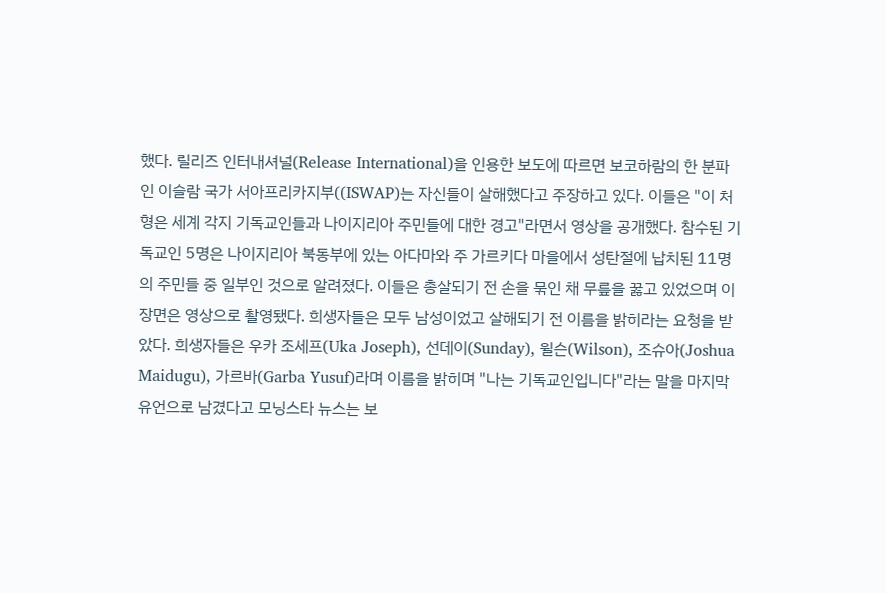했다. 릴리즈 인터내셔널(Release International)을 인용한 보도에 따르면 보코하람의 한 분파인 이슬람 국가 서아프리카지부((ISWAP)는 자신들이 살해했다고 주장하고 있다. 이들은 "이 처형은 세계 각지 기독교인들과 나이지리아 주민들에 대한 경고"라면서 영상을 공개했다. 참수된 기독교인 5명은 나이지리아 북동부에 있는 아다마와 주 가르키다 마을에서 성탄절에 납치된 11명의 주민들 중 일부인 것으로 알려졌다. 이들은 총살되기 전 손을 묶인 채 무릎을 꿇고 있었으며 이 장면은 영상으로 촬영됐다. 희생자들은 모두 남성이었고 살해되기 전 이름을 밝히라는 요청을 받았다. 희생자들은 우카 조세프(Uka Joseph), 선데이(Sunday), 윌슨(Wilson), 조슈아(Joshua Maidugu), 가르바(Garba Yusuf)라며 이름을 밝히며 "나는 기독교인입니다"라는 말을 마지막유언으로 남겼다고 모닝스타 뉴스는 보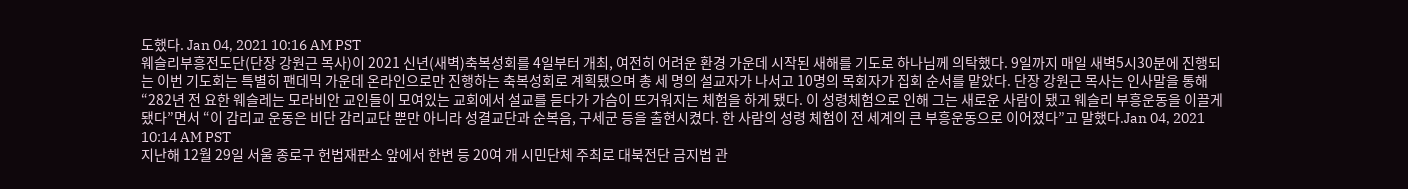도했다. Jan 04, 2021 10:16 AM PST
웨슬리부흥전도단(단장 강원근 목사)이 2021 신년(새벽)축복성회를 4일부터 개최, 여전히 어려운 환경 가운데 시작된 새해를 기도로 하나님께 의탁했다. 9일까지 매일 새벽5시30분에 진행되는 이번 기도회는 특별히 팬데믹 가운데 온라인으로만 진행하는 축복성회로 계획됐으며 총 세 명의 설교자가 나서고 10명의 목회자가 집회 순서를 맡았다. 단장 강원근 목사는 인사말을 통해 “282년 전 요한 웨슬레는 모라비안 교인들이 모여있는 교회에서 설교를 듣다가 가슴이 뜨거워지는 체험을 하게 됐다. 이 성령체험으로 인해 그는 새로운 사람이 됐고 웨슬리 부흥운동을 이끌게 됐다”면서 “이 감리교 운동은 비단 감리교단 뿐만 아니라 성결교단과 순복음, 구세군 등을 출현시켰다. 한 사람의 성령 체험이 전 세계의 큰 부흥운동으로 이어졌다”고 말했다.Jan 04, 2021 10:14 AM PST
지난해 12월 29일 서울 종로구 헌법재판소 앞에서 한변 등 20여 개 시민단체 주최로 대북전단 금지법 관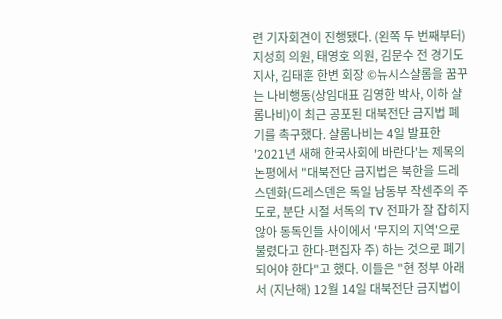련 기자회견이 진행됐다. (왼쪽 두 번째부터) 지성희 의원, 태영호 의원, 김문수 전 경기도지사, 김태훈 한변 회장 ©뉴시스샬롬을 꿈꾸는 나비행동(상임대표 김영한 박사, 이하 샬롬나비)이 최근 공포된 대북전단 금지법 폐기를 촉구했다. 샬롬나비는 4일 발표한 '2021년 새해 한국사회에 바란다'는 제목의 논평에서 "대북전단 금지법은 북한을 드레스덴화(드레스덴은 독일 남동부 작센주의 주도로, 분단 시절 서독의 TV 전파가 잘 잡히지 않아 동독인들 사이에서 '무지의 지역'으로 불렸다고 한다-편집자 주) 하는 것으로 폐기되어야 한다"고 했다. 이들은 "현 정부 아래서 (지난해) 12월 14일 대북전단 금지법이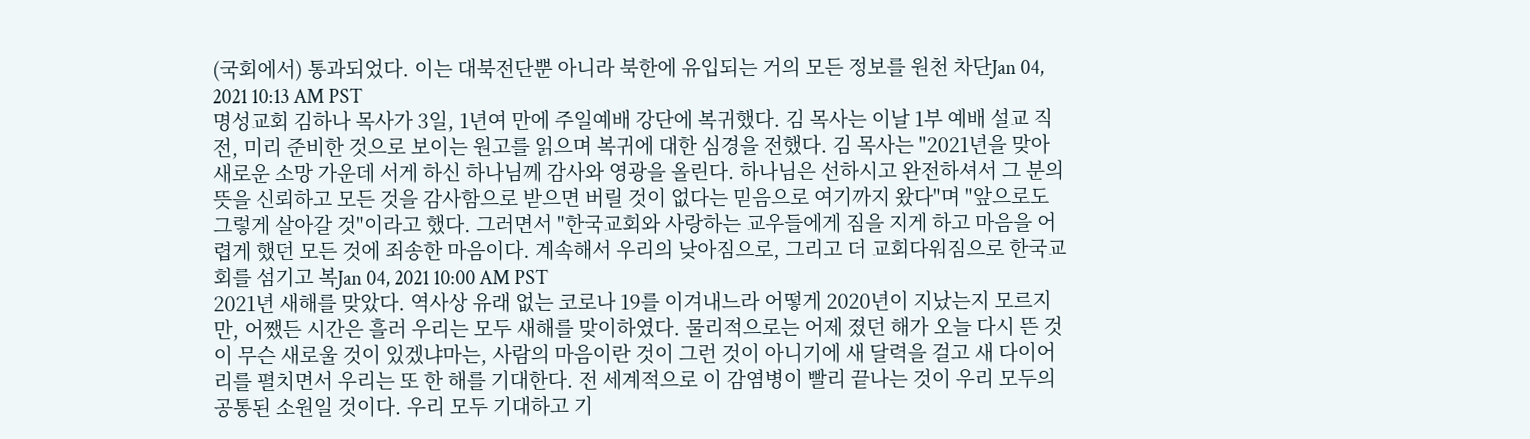(국회에서) 통과되었다. 이는 대북전단뿐 아니라 북한에 유입되는 거의 모든 정보를 원천 차단Jan 04, 2021 10:13 AM PST
명성교회 김하나 목사가 3일, 1년여 만에 주일예배 강단에 복귀했다. 김 목사는 이날 1부 예배 설교 직전, 미리 준비한 것으로 보이는 원고를 읽으며 복귀에 대한 심경을 전했다. 김 목사는 "2021년을 맞아 새로운 소망 가운데 서게 하신 하나님께 감사와 영광을 올린다. 하나님은 선하시고 완전하셔서 그 분의 뜻을 신뢰하고 모든 것을 감사함으로 받으면 버릴 것이 없다는 믿음으로 여기까지 왔다"며 "앞으로도 그렇게 살아갈 것"이라고 했다. 그러면서 "한국교회와 사랑하는 교우들에게 짐을 지게 하고 마음을 어렵게 했던 모든 것에 죄송한 마음이다. 계속해서 우리의 낮아짐으로, 그리고 더 교회다워짐으로 한국교회를 섬기고 복Jan 04, 2021 10:00 AM PST
2021년 새해를 맞았다. 역사상 유래 없는 코로나 19를 이겨내느라 어떻게 2020년이 지났는지 모르지만, 어쨌든 시간은 흘러 우리는 모두 새해를 맞이하였다. 물리적으로는 어제 졌던 해가 오늘 다시 뜬 것이 무슨 새로울 것이 있겠냐마는, 사람의 마음이란 것이 그런 것이 아니기에 새 달력을 걸고 새 다이어리를 펼치면서 우리는 또 한 해를 기대한다. 전 세계적으로 이 감염병이 빨리 끝나는 것이 우리 모두의 공통된 소원일 것이다. 우리 모두 기대하고 기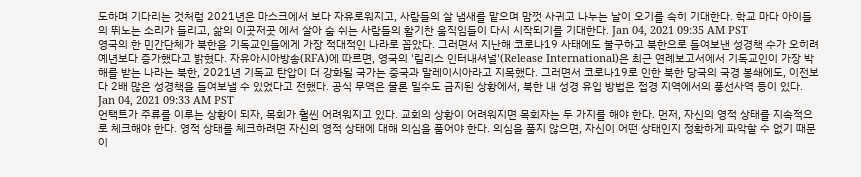도하며 기다리는 것처럼 2021년은 마스크에서 보다 자유로워지고, 사람들의 살 냄새를 맡으며 맘껏 사귀고 나누는 날이 오기를 속히 기대한다. 학교 마다 아이들의 뛰노는 소리가 들리고, 삶의 이곳저곳 에서 살아 숨 쉬는 사람들의 활기찬 움직임들이 다시 시작되기를 기대한다. Jan 04, 2021 09:35 AM PST
영국의 한 민간단체가 북한을 기독교인들에게 가장 적대적인 나라로 꼽았다. 그러면서 지난해 코로나19 사태에도 불구하고 북한으로 들여보낸 성경책 수가 오히려 예년보다 증가했다고 밝혔다. 자유아시아방송(RFA)에 따르면, 영국의 '릴리스 인터내셔널'(Release International)은 최근 연례보고서에서 기독교인이 가장 박해를 받는 나라는 북한, 2021년 기독교 탄압이 더 강화될 국가는 중국과 말레이시아라고 지목했다. 그러면서 코로나19로 인한 북한 당국의 국경 봉쇄에도, 이전보다 2배 많은 성경책을 들여보낼 수 있었다고 전했다. 공식 무역은 물론 밀수도 금지된 상황에서, 북한 내 성경 유입 방법은 접경 지역에서의 풍선사역 등이 있다. Jan 04, 2021 09:33 AM PST
언택트가 주류를 이루는 상황이 되자, 목회가 훨씬 어려워지고 있다. 교회의 상황이 어려워지면 목회자는 두 가지를 해야 한다. 먼저, 자신의 영적 상태를 지속적으로 체크해야 한다. 영적 상태를 체크하려면 자신의 영적 상태에 대해 의심을 품어야 한다. 의심을 품지 않으면, 자신이 어떤 상태인지 정확하게 파악할 수 없기 때문이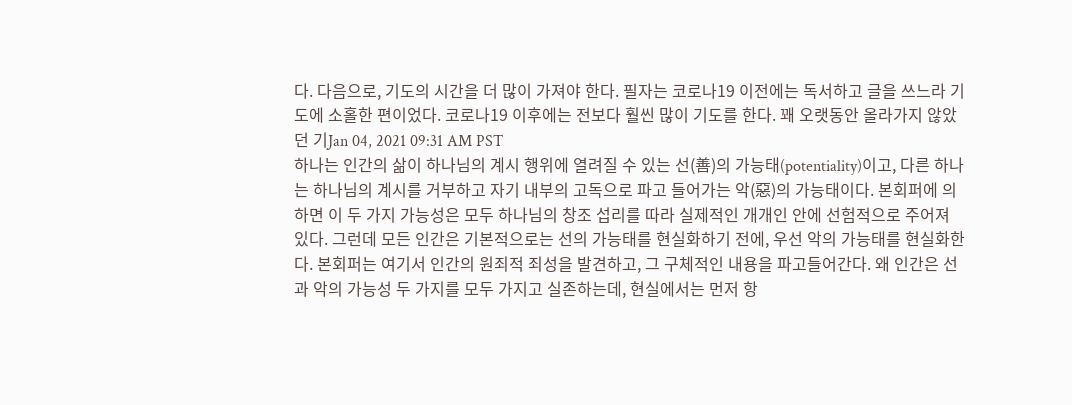다. 다음으로, 기도의 시간을 더 많이 가져야 한다. 필자는 코로나19 이전에는 독서하고 글을 쓰느라 기도에 소홀한 편이었다. 코로나19 이후에는 전보다 훨씬 많이 기도를 한다. 꽤 오랫동안 올라가지 않았던 기Jan 04, 2021 09:31 AM PST
하나는 인간의 삶이 하나님의 계시 행위에 열려질 수 있는 선(善)의 가능태(potentiality)이고, 다른 하나는 하나님의 계시를 거부하고 자기 내부의 고독으로 파고 들어가는 악(惡)의 가능태이다. 본회퍼에 의하면 이 두 가지 가능성은 모두 하나님의 창조 섭리를 따라 실제적인 개개인 안에 선험적으로 주어져 있다. 그런데 모든 인간은 기본적으로는 선의 가능태를 현실화하기 전에, 우선 악의 가능태를 현실화한다. 본회퍼는 여기서 인간의 원죄적 죄성을 발견하고, 그 구체적인 내용을 파고들어간다. 왜 인간은 선과 악의 가능성 두 가지를 모두 가지고 실존하는데, 현실에서는 먼저 항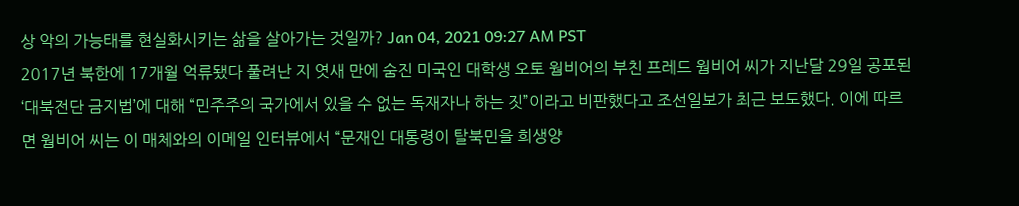상 악의 가능태를 현실화시키는 삶을 살아가는 것일까? Jan 04, 2021 09:27 AM PST
2017년 북한에 17개월 억류됐다 풀려난 지 엿새 만에 숨진 미국인 대학생 오토 웜비어의 부친 프레드 웜비어 씨가 지난달 29일 공포된 ‘대북전단 금지법’에 대해 “민주주의 국가에서 있을 수 없는 독재자나 하는 짓”이라고 비판했다고 조선일보가 최근 보도했다. 이에 따르면 웜비어 씨는 이 매체와의 이메일 인터뷰에서 “문재인 대통령이 탈북민을 희생양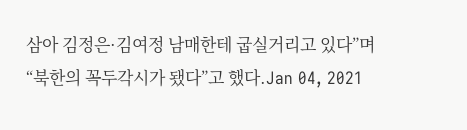삼아 김정은·김여정 남매한테 굽실거리고 있다”며 “북한의 꼭두각시가 됐다”고 했다.Jan 04, 2021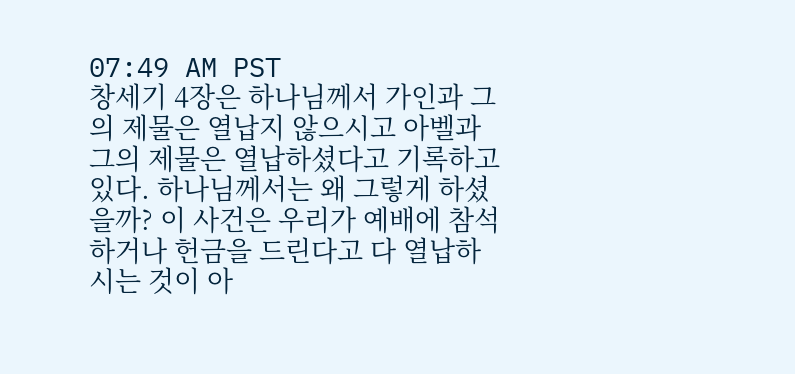07:49 AM PST
창세기 4장은 하나님께서 가인과 그의 제물은 열납지 않으시고 아벨과 그의 제물은 열납하셨다고 기록하고 있다. 하나님께서는 왜 그렇게 하셨을까? 이 사건은 우리가 예배에 참석하거나 헌금을 드린다고 다 열납하시는 것이 아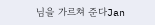님을 가르쳐 준다Jan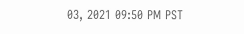03, 2021 09:50 PM PST